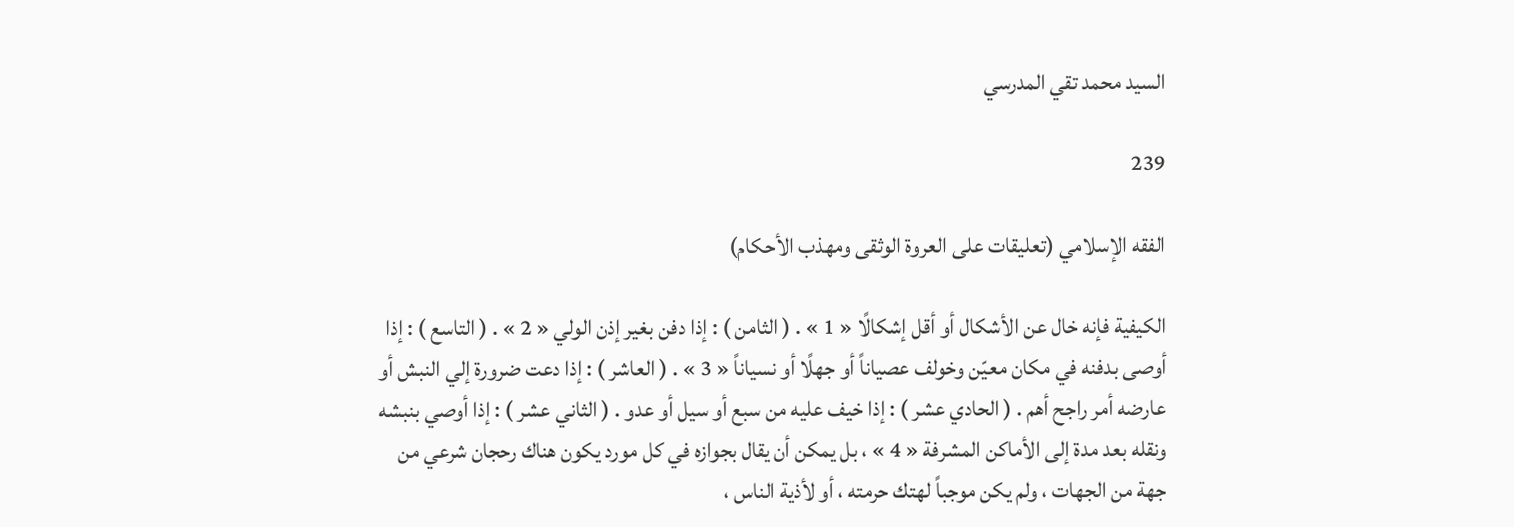السيد محمد تقي المدرسي

239

الفقه الإسلامي (تعليقات على العروة الوثقى ومهذب الأحكام)

الكيفية فإنه خال عن الأشكال أو أقل إشكالًا « 1 » . ( الثامن ) : إذا دفن بغير إذن الولي « 2 » . ( التاسع ) : إذا أوصى بدفنه في مكان معيّن وخولف عصياناً أو جهلًا أو نسياناً « 3 » . ( العاشر ) : إذا دعت ضرورة إلي النبش أو عارضه أمر راجح أهم . ( الحادي عشر ) : إذا خيف عليه من سبع أو سيل أو عدو . ( الثاني عشر ) : إذا أوصي بنبشه ونقله بعد مدة إلى الأماكن المشرفة « 4 » ، بل يمكن أن يقال بجوازه في كل مورد يكون هناك رحجان شرعي من جهة من الجهات ، ولم يكن موجباً لهتك حرمته ، أو لأذية الناس ،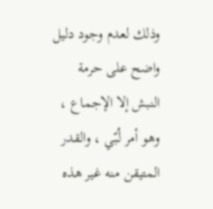وذلك لعدم وجود دليل واضح على حرمة النبش إلا الإجماع ، وهو أمر لُبّي ، والقدر المتيقن منه غير هذه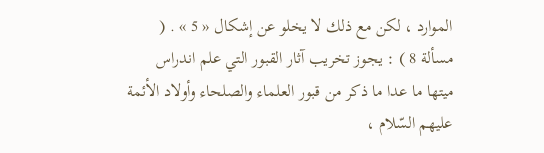الموارد ، لكن مع ذلك لا يخلو عن إشكال « 5 » . ( مسألة 8 ) : يجوز تخريب آثار القبور التي علم اندراس ميتها ما عدا ما ذكر من قبور العلماء والصلحاء وأولاد الأئمة عليهم السّلام ،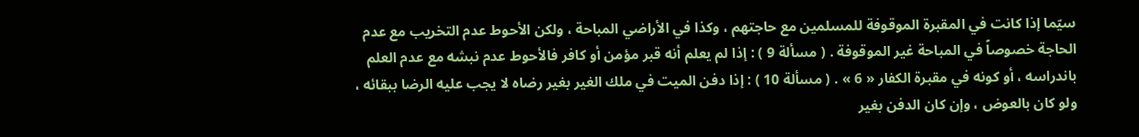سيّما إذا كانت في المقبرة الموقوفة للمسلمين مع حاجتهم ، وكذا في الأراضي المباحة ، ولكن الأحوط عدم التخريب مع عدم الحاجة خصوصاً في المباحة غير الموقوفة . ( مسألة 9 ) : إذا لم يعلم أنه قبر مؤمن أو كافر فالأحوط عدم نبشه مع عدم العلم باندراسه ، أو كونه في مقبرة الكفار « 6 » . ( مسألة 10 ) : إذا دفن الميت في ملك الغير بغير رضاه لا يجب عليه الرضا ببقائه ، ولو كان بالعوض ، وإن كان الدفن بغير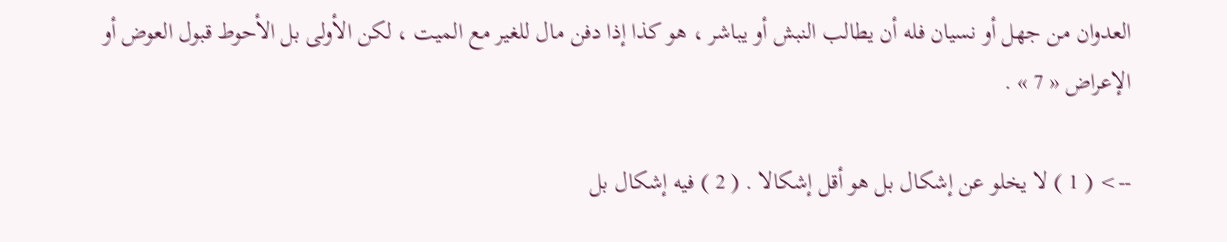العدوان من جهل أو نسيان فله أن يطالب النبش أو يباشر ، هو كذا إذا دفن مال للغير مع الميت ، لكن الأولى بل الأحوط قبول العوض أو الإعراض « 7 » .

--> ( 1 ) لا يخلو عن إشكال بل هو أقل إشكالا . ( 2 ) فيه إشكال بل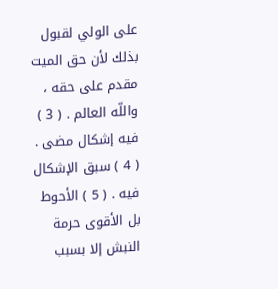على الولي لقبول بذلك لأن حق الميت مقدم على حقه ، واللّه العالم . ( 3 ) فيه إشكال مضى . ( 4 ) سبق الإشكال فيه . ( 5 ) الأحوط بل الأقوى حرمة النبش إلا بسبب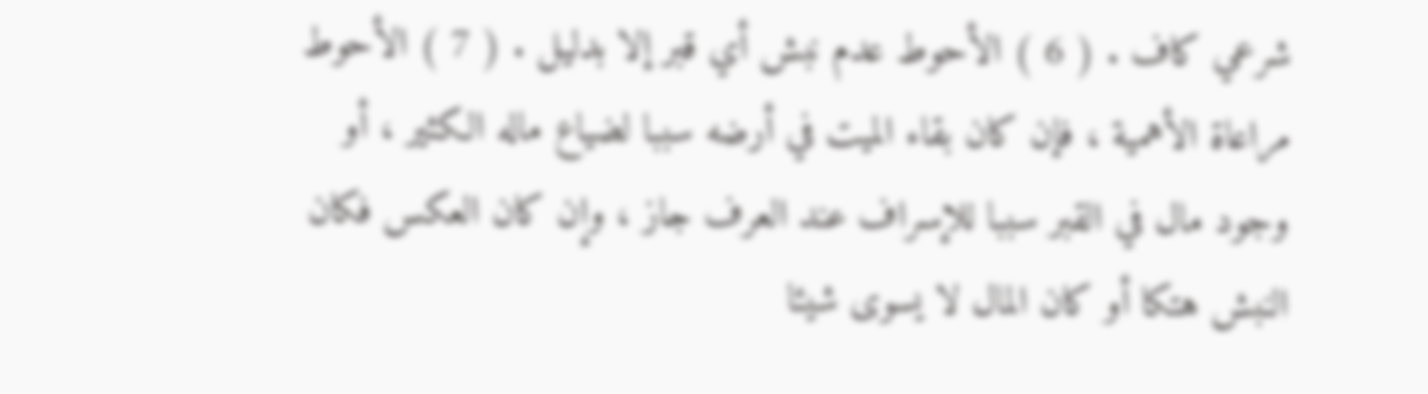شرعي كاف . ( 6 ) الأحوط عدم نبش أي قبر إلا بدليل . ( 7 ) الأحوط مراعاة الأهمية ، فإن كان بقاء الميت في أرضه سببا لضياع ماله الكثير ، أو وجود مال في القبر سببا للإسراف عند العرف جاز ، وإن كان العكس فكان النبش هتكا أو كان المال لا يسوى شيئا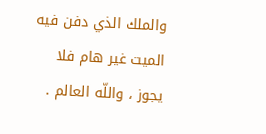والملك الذي دفن فيه الميت غير هام فلا يجوز ، واللّه العالم .